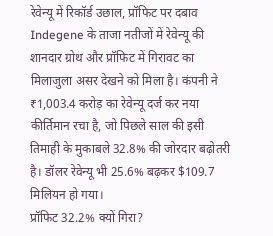रेवेन्यू में रिकॉर्ड उछाल, प्रॉफिट पर दबाव
Indegene के ताजा नतीजों में रेवेन्यू की शानदार ग्रोथ और प्रॉफिट में गिरावट का मिलाजुला असर देखने को मिला है। कंपनी ने ₹1,003.4 करोड़ का रेवेन्यू दर्ज कर नया कीर्तिमान रचा है, जो पिछले साल की इसी तिमाही के मुकाबले 32.8% की जोरदार बढ़ोतरी है। डॉलर रेवेन्यू भी 25.6% बढ़कर $109.7 मिलियन हो गया।
प्रॉफिट 32.2% क्यों गिरा?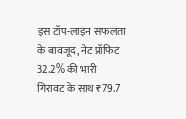इस टॉप-लाइन सफलता के बावजूद, नेट प्रॉफिट 32.2% की भारी गिरावट के साथ ₹79.7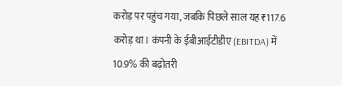करोड़ पर पहुंच गया, जबकि पिछले साल यह ₹117.6 करोड़ था। कंपनी के ईबीआईटीडीए (EBITDA) में 10.9% की बढ़ोतरी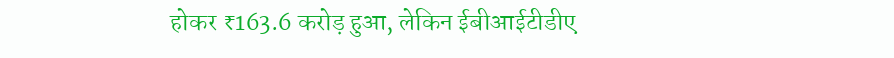होकर ₹163.6 करोड़ हुआ, लेकिन ईबीआईटीडीए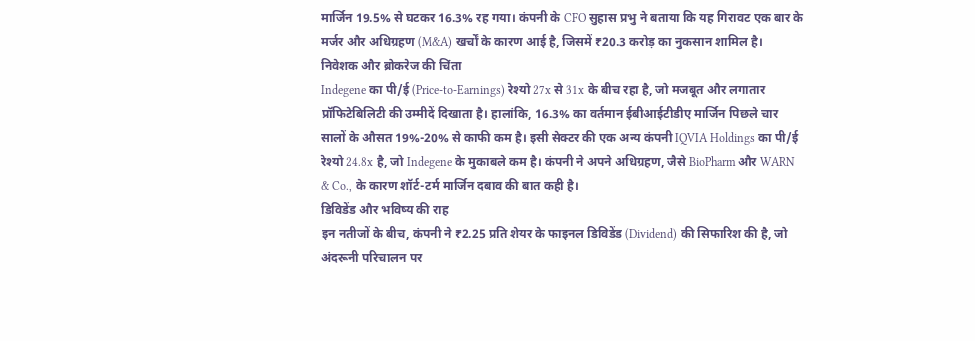मार्जिन 19.5% से घटकर 16.3% रह गया। कंपनी के CFO सुहास प्रभु ने बताया कि यह गिरावट एक बार के मर्जर और अधिग्रहण (M&A) खर्चों के कारण आई है, जिसमें ₹20.3 करोड़ का नुकसान शामिल है।
निवेशक और ब्रोकरेज की चिंता
Indegene का पी/ई (Price-to-Earnings) रेश्यो 27x से 31x के बीच रहा है, जो मजबूत और लगातार प्रॉफिटेबिलिटी की उम्मीदें दिखाता है। हालांकि, 16.3% का वर्तमान ईबीआईटीडीए मार्जिन पिछले चार सालों के औसत 19%-20% से काफी कम है। इसी सेक्टर की एक अन्य कंपनी IQVIA Holdings का पी/ई रेश्यो 24.8x है, जो Indegene के मुकाबले कम है। कंपनी ने अपने अधिग्रहण, जैसे BioPharm और WARN & Co., के कारण शॉर्ट-टर्म मार्जिन दबाव की बात कही है।
डिविडेंड और भविष्य की राह
इन नतीजों के बीच, कंपनी ने ₹2.25 प्रति शेयर के फाइनल डिविडेंड (Dividend) की सिफारिश की है, जो अंदरूनी परिचालन पर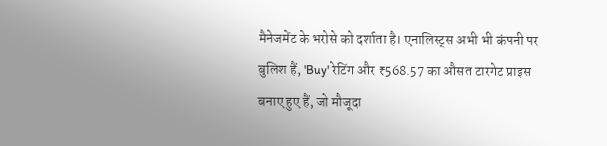मैनेजमेंट के भरोसे को दर्शाता है। एनालिस्ट्स अभी भी कंपनी पर बुलिश हैं, 'Buy' रेटिंग और ₹568.57 का औसत टारगेट प्राइस बनाए हुए हैं, जो मौजूदा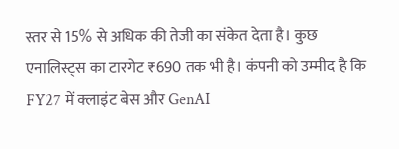स्तर से 15% से अधिक की तेजी का संकेत देता है। कुछ एनालिस्ट्स का टारगेट ₹690 तक भी है। कंपनी को उम्मीद है कि FY27 में क्लाइंट बेस और GenAI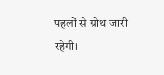पहलों से ग्रोथ जारी रहेगी।